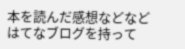本を読んだ感想などなど
はてなブログを持って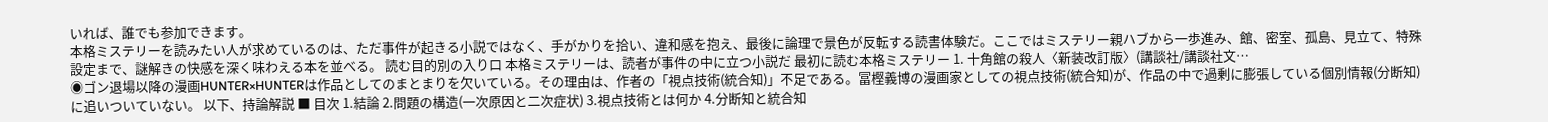いれば、誰でも参加できます。
本格ミステリーを読みたい人が求めているのは、ただ事件が起きる小説ではなく、手がかりを拾い、違和感を抱え、最後に論理で景色が反転する読書体験だ。ここではミステリー親ハブから一歩進み、館、密室、孤島、見立て、特殊設定まで、謎解きの快感を深く味わえる本を並べる。 読む目的別の入り口 本格ミステリーは、読者が事件の中に立つ小説だ 最初に読む本格ミステリー 1. 十角館の殺人〈新装改訂版〉(講談社/講談社文…
◉ゴン退場以降の漫画HUNTER×HUNTERは作品としてのまとまりを欠いている。その理由は、作者の「視点技術(統合知)」不足である。冨樫義博の漫画家としての視点技術(統合知)が、作品の中で過剰に膨張している個別情報(分断知)に追いついていない。 以下、持論解説 ■ 目次 1.結論 2.問題の構造(一次原因と二次症状) 3.視点技術とは何か 4.分断知と統合知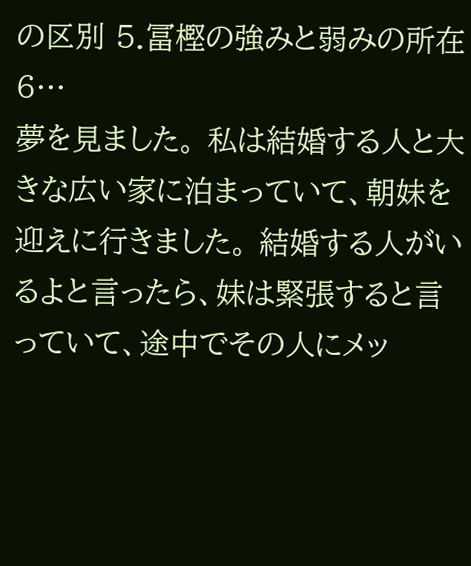の区別 5.冨樫の強みと弱みの所在 6…
夢を見ました。 私は結婚する人と大きな広い家に泊まっていて、朝妹を迎えに行きました。 結婚する人がいるよと言ったら、妹は緊張すると言っていて、途中でその人にメッ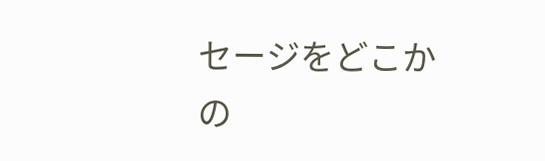セージをどこかの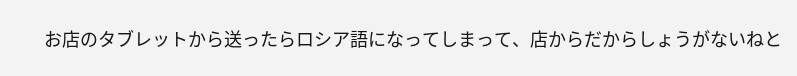お店のタブレットから送ったらロシア語になってしまって、店からだからしょうがないねと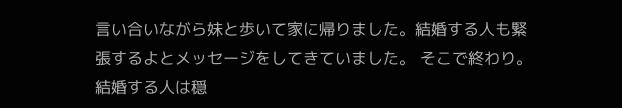言い合いながら妹と歩いて家に帰りました。結婚する人も緊張するよとメッセージをしてきていました。 そこで終わり。 結婚する人は穏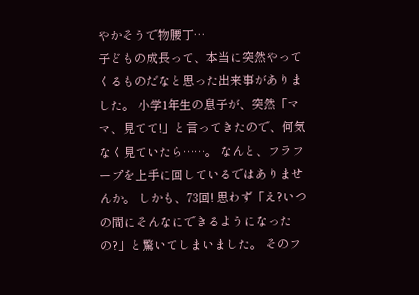やかそうで物腰丁…
子どもの成長って、本当に突然やってくるものだなと思った出来事がありました。 小学1年生の息子が、突然「ママ、見てて!」と言ってきたので、何気なく見ていたら……。 なんと、フラフープを上手に回しているではありませんか。 しかも、73回! 思わず「え?いつの間にそんなにできるようになったの?」と驚いてしまいました。 そのフ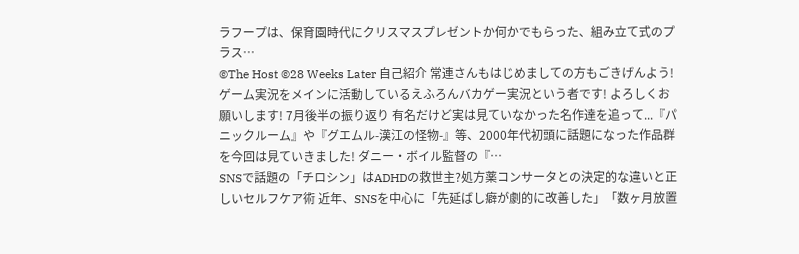ラフープは、保育園時代にクリスマスプレゼントか何かでもらった、組み立て式のプラス…
©The Host ©28 Weeks Later 自己紹介 常連さんもはじめましての方もごきげんよう! ゲーム実況をメインに活動しているえふろんバカゲー実況という者です! よろしくお願いします! 7月後半の振り返り 有名だけど実は見ていなかった名作達を追って...『パニックルーム』や『グエムル-漢江の怪物-』等、2000年代初頭に話題になった作品群を今回は見ていきました! ダニー・ボイル監督の『…
SNSで話題の「チロシン」はADHDの救世主?処方薬コンサータとの決定的な違いと正しいセルフケア術 近年、SNSを中心に「先延ばし癖が劇的に改善した」「数ヶ月放置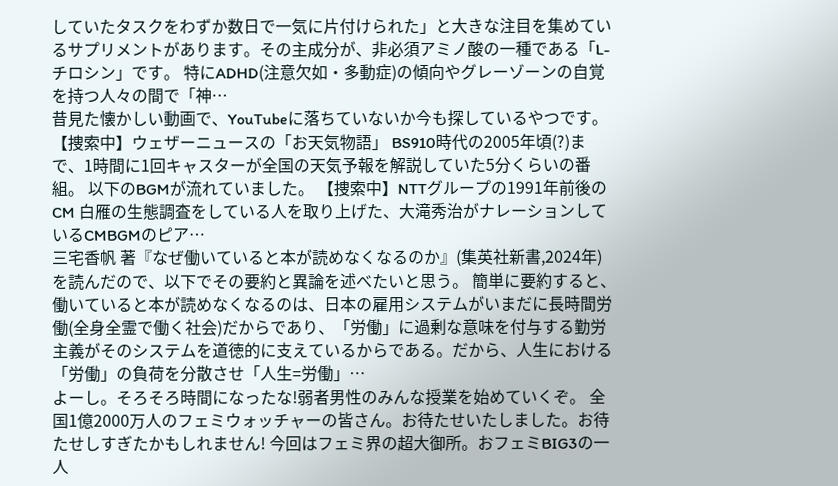していたタスクをわずか数日で一気に片付けられた」と大きな注目を集めているサプリメントがあります。その主成分が、非必須アミノ酸の一種である「L-チロシン」です。 特にADHD(注意欠如・多動症)の傾向やグレーゾーンの自覚を持つ人々の間で「神…
昔見た懐かしい動画で、YouTubeに落ちていないか今も探しているやつです。 【捜索中】ウェザーニュースの「お天気物語」 BS910時代の2005年頃(?)まで、1時間に1回キャスターが全国の天気予報を解説していた5分くらいの番組。 以下のBGMが流れていました。 【捜索中】NTTグループの1991年前後のCM 白雁の生態調査をしている人を取り上げた、大滝秀治がナレーションしているCMBGMのピア…
三宅香帆 著『なぜ働いていると本が読めなくなるのか』(集英社新書,2024年)を読んだので、以下でその要約と異論を述べたいと思う。 簡単に要約すると、働いていると本が読めなくなるのは、日本の雇用システムがいまだに長時間労働(全身全霊で働く社会)だからであり、「労働」に過剰な意味を付与する勤労主義がそのシステムを道徳的に支えているからである。だから、人生における「労働」の負荷を分散させ「人生=労働」…
よーし。そろそろ時間になったな!弱者男性のみんな授業を始めていくぞ。 全国1億2000万人のフェミウォッチャーの皆さん。お待たせいたしました。お待たせしすぎたかもしれません! 今回はフェミ界の超大御所。おフェミBIG3の一人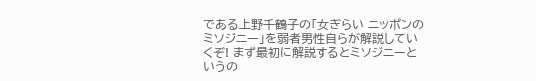である上野千鶴子の「女ぎらい ニッポンのミソジニー」を弱者男性自らが解説していくぞ! まず最初に解説するとミソジニーというの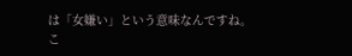は「女嫌い」という意味なんですね。こ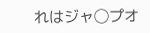れはジャ◯プオ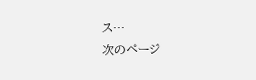ス…
次のページ